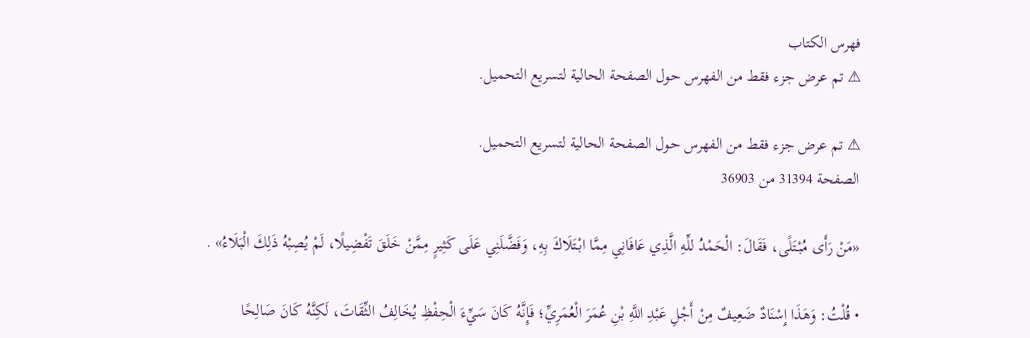فهرس الكتاب
⚠ تم عرض جزء فقط من الفهرس حول الصفحة الحالية لتسريع التحميل.

⚠ تم عرض جزء فقط من الفهرس حول الصفحة الحالية لتسريع التحميل.
الصفحة 31394 من 36903

«مَنْ رَأَى مُبْتَلًى، فَقَالَ: الْحَمْدُ للِّهِ الَّذِي عَافَانِي مِمَّا ابْتَلَاكَ بِهِ، وَفَضَّلَنِي عَلَى كَثِيرٍ مِمَّنْ خَلَقَ تَفْضِيلًا، لَمْ يُصِبْهُ ذَلِكَ الْبَلَاءُ» .

• قُلْتُ: وَهَذَا إِسْنَادٌ ضَعِيفٌ مِنْ أَجْلِ عَبْدِ اللَّهِ بْنِ عُمَرَ الْعُمَرِيِّ؛ فَإِنَّهُ كَانَ سَيِّءَ الْحِفْظِ يُخَالِفُ الثِّقَاتَ، لَكِنَّهُ كَانَ صَالِحًا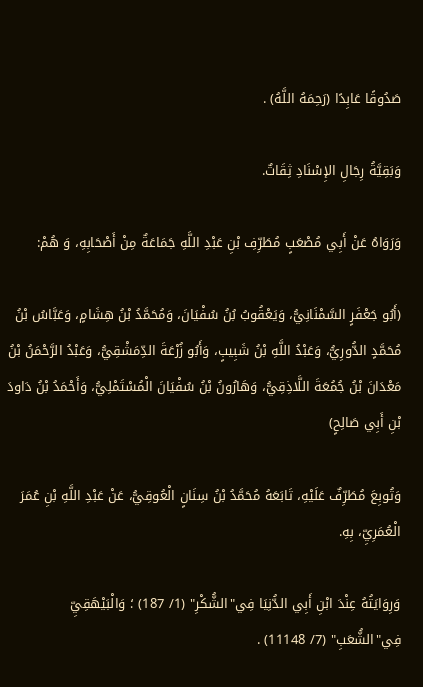صَدُوقًا عَابِدًا (رَحِمَهُ اللَّهُ) .

وَبَقِيَّةُ رِجَالِ الإِسْنَادِ ثِقَاتٌ.

وَرَوَاهُ عَنْ أَبِي مُصْعَبٍ مُطَرِّفِ بْنِ عَبْدِ اللَّهِ جَمَاعَةٌ مِنْ أَصْحَابِهِ، وَ هُمْ:

(أَبُو جَعْفَرٍ السَّمْنَانِيُّ، وَيَعْقُوبُ بُنُ سُفْيَانَ، وَمُحَمَّدُ بْنُ هِشَامٍ، وَعَبَّاسُ بْنُ مُحَمَّدٍ الدُّورِيُّ، وَعَبْدُ اللَّهِ بْنُ شَبِيبٍ، وَأَبُو زُرْعَةَ الدِّمَشْقِيُّ، وَعَبْدُ الرَّحْمَنُ بْنُ مَعْدَانَ بْنُ جُمُعَةَ اللَّاذِقِيُّ، وَهَارُونُ بْنُ سُفْيَانَ الْمُسْتَمْلِيُّ، وَأَحْمَدُ بْنُ دَاودَ بْنِ أَبِي صَالِحٍ)

وَتُوبِعَ مُطَرِّفٌ عَلَيْهِ، تَابَعَهُ مُحَمَّدُ بْنُ سِنَانٍ الْعُوقِيُّ، عَنْ عَبْدِ اللَّهِ بْنِ عُمَرَ الْعُمَرِيِّ، بِهِ.

وَرِوَايَتُهُ عِنْدَ ابْنِ أَبِي الدُّنِيَا فِي"الشُّكْرِ" (1/ 187) ؛ وَالْبَيْهَقِيِّ فِي"الشُّعَبِ" (7/ 11148) .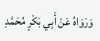وَرَوَاهُ عَنْ أَبِي بَكْرٍ مُحَمَّدِ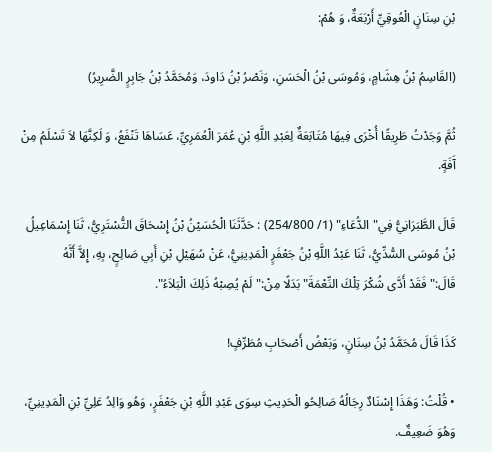بْنِ سِنَانٍ الْعُوقِيِّ أَرْبَعَةٌ، وَ هُمْ:

(القَاسِمُ بْنُ هِشَامٍ، وَمُوسَى بْنُ الْحَسَنِ، وَنَصْرُ بْنُ دَاودَ، وَمُحَمَّدُ بْنُ جَابِرٍ الضَّرِيرُ)

ثُمَّ وَجَدْتُ طَرِيقًا أُخْرَى فِيهَا مُتَابَعَةٌ لِعَبْدِ اللَّهِ بْنِ عُمَرَ الْعُمَرِيِّ، عَسَاهَا تَنْفَعُ، وَ لَكِنَّهَا لاَ تَسْلَمُ مِنْ آَفَةٍ.

قَالَ الطَّبَرَانِيُّ فِي"الدُّعَاءِ" (1/ 254/800) : حَدَّثَنَا الْحُسَيْنُ بْنُ إِسْحَاقَ التُّسْتَرِيُّ، ثَنَا إِسْمَاعِيلُ بْنُ مُوسَى السُّدِّيُّ، ثَنَا عَبْدُ اللَّهِ بْنُ جَعْفَرٍ الْمَدِينِيُّ، عَنْ سُهَيْلِ بْنِ أَبِي صَالِحٍ، بِهِ، إِلاَّ أَنَّهُ قَالَ:"فَقَدْ أَدَّى شُكْرَ تِلْكَ النِّعْمَةَ"بَدَلًا مِنْ:"لَمْ يُصِبْهُ ذَلِكَ الْبَلاَءُ".

كَذَا قَالَ مُحَمَّدُ بْنُ سِنَانٍ، وَبَعْضُ أَصْحَابِ مُطَرِّفٍ!

• قُلْتُ: وَهَذَا إِسْنَادٌ رِجَالُهُ صَالِحُو الْحَدِيثِ سِوَى عَبْدِ اللَّهِ بْنِ جَعْفَرٍ، وَهُو وَالِدُ عَلِيِّ بْنِ الْمَدِينِيِّ، وَهُوَ ضَعِيفٌ.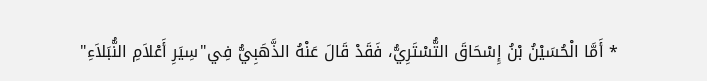* أَمَّا الْحُسَيْنُ بْنُ إِسْحَاقَ التُّسْتَرِيُّ، فَقَدْ قَالَ عَنْهُ الذَّهَبِيُّ فِي"سِيَرِ أَعْلاَمِ النُّبَلاَءِ"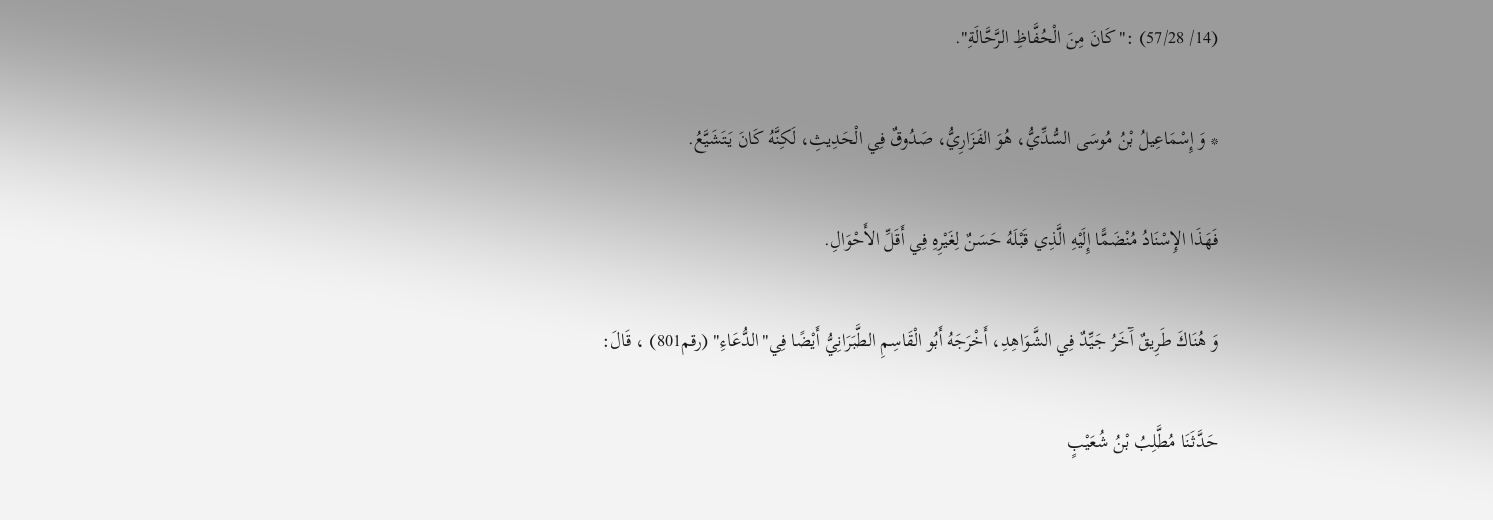(14/ 57/28) :"كَانَ مِنَ الْحُفَّاظِ الرَّحَّالَةِ".

* وَ إِسْمَاعِيلُ بْنُ مُوسَى السُّدِّيُّ، هُوَ الفَزَارِيُّ، صَدُوقٌ فِي الْحَدِيثِ، لَكِنَّهُ كَانَ يَتَشَيَّعُ.

فَهَذَا الإِسْنَادُ مُنْضَمًّا إِلَيْهِ الَّذِي قَبْلَهُ حَسَنٌ لِغَيْرِهِ فِي أَقَلِّ الأَحْوَالِ.

وَ هُنَاكَ طَرِيقٌ آَخَرُ جَيِّدٌ فِي الشَّوَاهِدِ، أَخْرَجَهُ أَبُو الْقَاسِمِ الطَّبَرَانِيُّ أَيْضًا فِي"الدُّعَاءِ" (رقم801) ، قَالَ:

حَدَّثَنَا مُطَّلِبُ بْنُ شُعَيْبٍ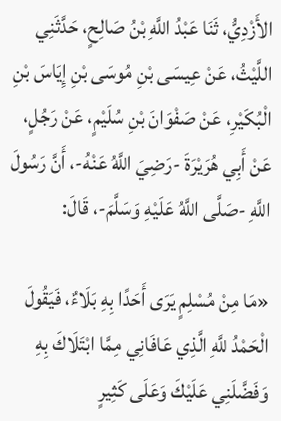الأَزْدِيُّ، ثَنَا عَبْدُ اللَّهِ بْنُ صَالِحٍ، حَدَّثَنِي اللَّيْثُ، عَنْ عِيسَى بْنِ مُوسَى بْنِ إِيَاسَ بْنِ الْبُكَيْرِ، عَنْ صَفْوَانَ بْنِ سُلَيْمٍ، عَنْ رَجُلٍ، عَنْ أَبِي هُرَيْرَةَ -رَضِيَ اللَّهُ عَنْهُ-، أَنَّ رَسُولَ اللَّهِ -صَلَّى اللَّهُ عَلَيْهِ وَسَلَّمَ-، قَالَ:

«مَا مِنْ مُسْلِمٍ يَرَى أَحَدًا بِهِ بَلَاءٌ، فَيَقُولَ الْحَمْدُ للَّهِ الَّذِي عَافَانِي مِمَّا ابْتَلَاكَ بِهِ وَفَضَّلَنِي عَلَيْكَ وَعَلَى كَثِيرٍ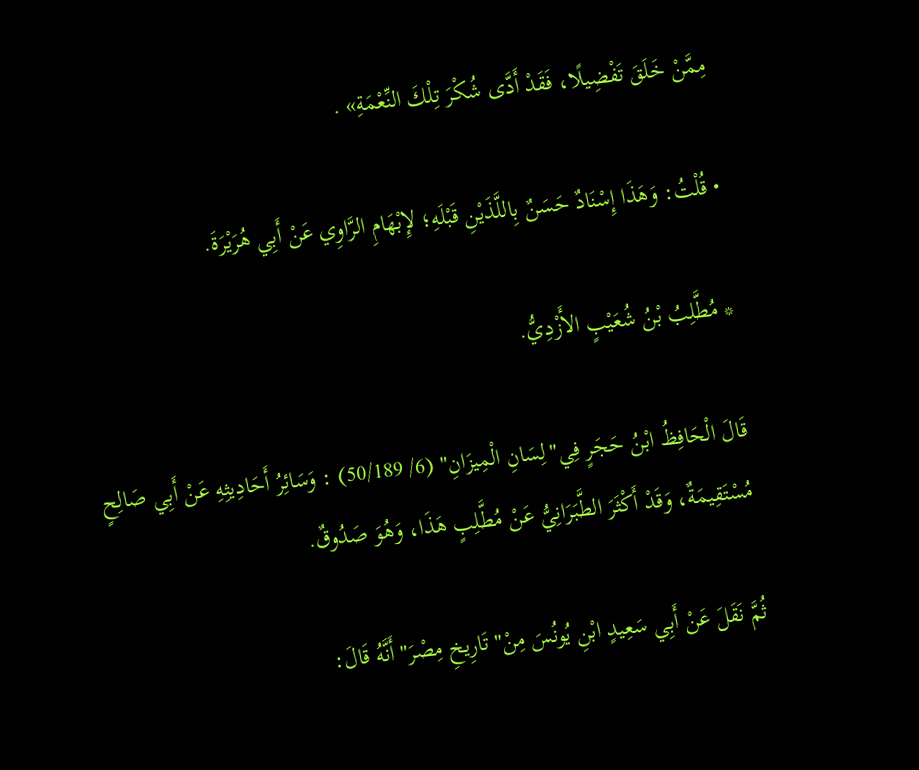مِمَّنْ خَلَقَ تَفْضِيلًا، فَقَدْ أَدَّى شُكْرَ تِلْكَ النِّعْمَةِ» .

• قُلْتُ: وَهَذَا إِسْنَادٌ حَسَنٌ بِاللَّذَيْنِ قَبْلَهِ؛ لإِبْهَامِ الرَّاوِي عَنْ أَبِي هُرَيْرَةَ.

* مُطَّلِبُ بْنُ شُعَيْبٍ الأَزْدِيُّ.

قَالَ الْحَافِظُ ابْنُ حَجَرٍ فِي"لِسَانِ الْمِيزَانِ" (6/ 50/189) : وَسَائِرُ أَحَادِيثِهِ عَنْ أَبِي صَالِحٍ مُسْتَقِيمَةٌ، وَقَدْ أَكْثَرَ الطَّبَرَانِيُّ عَنْ مُطَّلِبٍ هَذَا، وَهُوَ صَدُوقٌ.

ثُمَّ نَقَلَ عَنْ أَبِي سَعِيدٍ ابْنِ يُونُسَ مِنْ"تَارِيخِ مِصْرَ"أَنَّهُ قَالَ: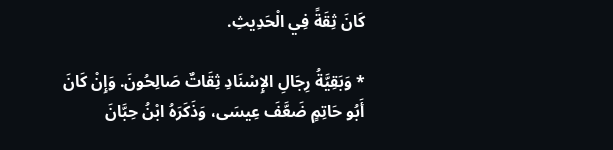كَانَ ثِقَةً فِي الْحَدِيثِ.

* وَبَقِيَّةُ رِجَالِ الإِسْنَادِ ثِقَاتٌ صَالِحُونَ. وَإِنْ كَانَ أَبُو حَاتِمٍ ضَعَّفَ عِيسَى، وَذَكَرَهُ ابْنُ حِبَّانَ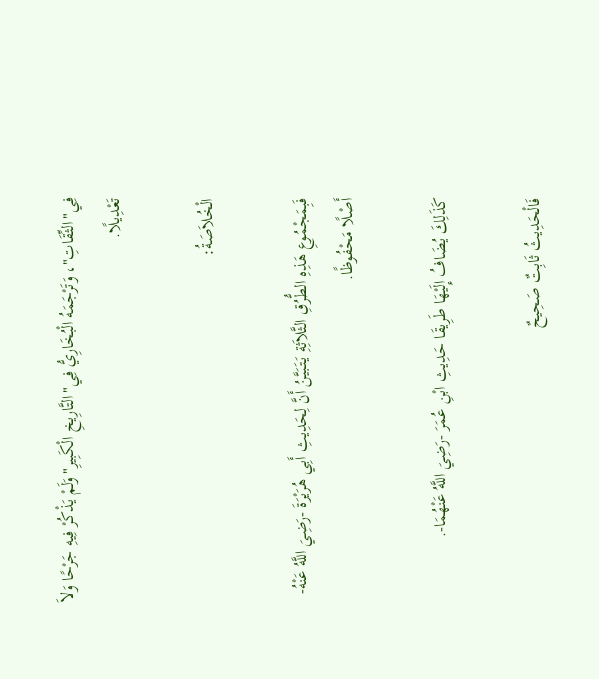فِي"الثِّقَاتِ"، وَتَرْجَمَهُ الْبُخَارِيُّ فِي"التَّارِيخِ الْكَبِيرِ"وَلَمْ يَذْكُرْ فِيهِ جَرْحًا وَلاَ تَعْدِيلًا.

الْخُلاَصَةُ:

فَبِمَجْمُوعِ هَذِهِ الطُّرُقِ الثَّلاَثِةِ يَتَبَيَّنُ أَنَّ لِحَدِيثِ أَبِي هُرَيْرَةَ -رَضِيَ اللَّهُ عَنْهُ- أَصْلًا مَحْفُوظًا.

كَذَلِكَ يُضَافُ إِلَيْهَا طَرِيقَا حَدِيثِ ابْنِ عُمَرَ -رَضِيَ اللَّهُ عَنْهُمَا-.

فَالْحَدِيثُ ثَابِتٌ صَحِيحٌ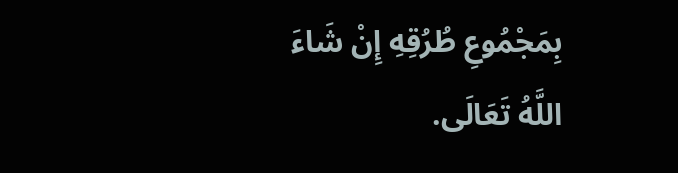بِمَجْمُوعِ طُرُقِهِ إِنْ شَاءَ اللَّهُ تَعَالَى.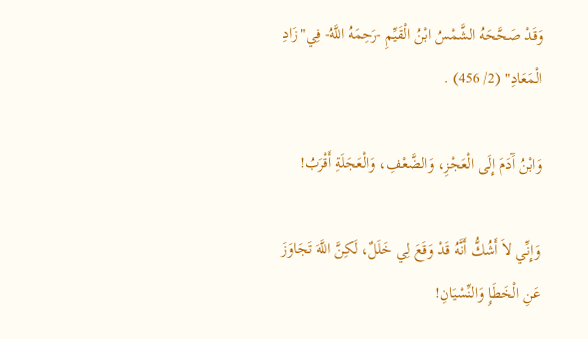وَقَدْ صَحَّحَهُ الشَّمْسُ ابْنُ الْقَيِّمِ -رَحِمَهُ اللَّهُ- فِي"زَادِ الْمَعَادِ" (2/ 456) .

وَابْنُ آَدَمَ إِلَى الْعَجْزِ، وَالضَّعْفِ، وَالْعَجَلَةِ أَقْرَبُ!

وَإِنِّي لاَ أَشُكُّ أَنَّهُ قَدْ وَقَعَ لِي خَلَلٌ، لَكِنَّ اللَّهَ تَجَاوَزَ عَنِ الْخَطَإِ وَالنِّسْيَانِ!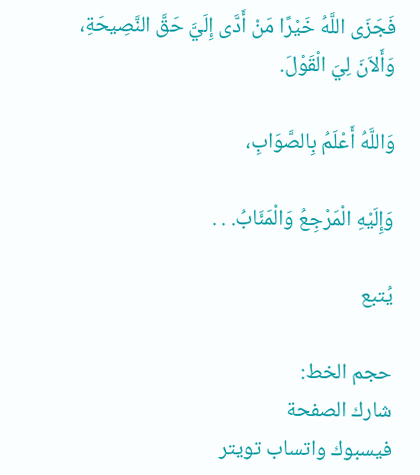فَجَزَى اللَّهُ خَيْرًا مَنْ أَدَّى إِلَيَّ حَقَّ النَّصِيحَةِ، وَأَلاَنَ لِيَ الْقَوْلَ.

وَاللَّهُ أَعْلَمُ بِالصَّوَابِ،

وَإِلَيْهِ الْمَرْجِعُ وَالْمَئَابُ. . .

يُتبع

حجم الخط:
شارك الصفحة
فيسبوك واتساب تويتر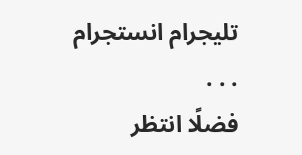تليجرام انستجرام
. . .
فضلًا انتظر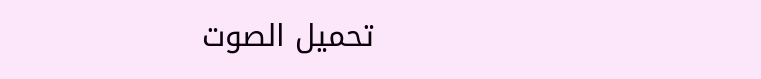تحميل الصوت